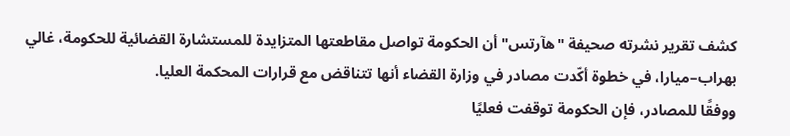كشف تقرير نشرته صحيفة "هآرتس" أن الحكومة تواصل مقاطعتها المتزايدة للمستشارة القضائية للحكومة، غالي بهراب–ميارا، في خطوة أكّدت مصادر في وزارة القضاء أنها تتناقض مع قرارات المحكمة العليا.
ووفقًا للمصادر، فإن الحكومة توقفت فعليًا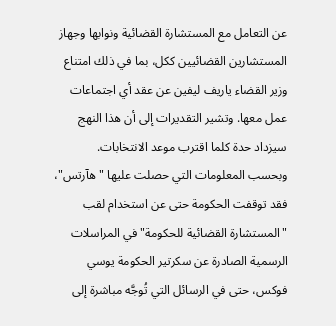عن التعامل مع المستشارة القضائية ونوابها وجهاز المستشارين القضائيين ككل، بما في ذلك امتناع وزير القضاء ياريف ليفين عن عقد أي اجتماعات عمل معها. وتشير التقديرات إلى أن هذا النهج سيزداد حدة كلما اقترب موعد الانتخابات.
وبحسب المعلومات التي حصلت عليها "هآرتس"، فقد توقفت الحكومة حتى عن استخدام لقب "المستشارة القضائية للحكومة" في المراسلات الرسمية الصادرة عن سكرتير الحكومة يوسي فوكس، حتى في الرسائل التي تُوجَّه مباشرة إلى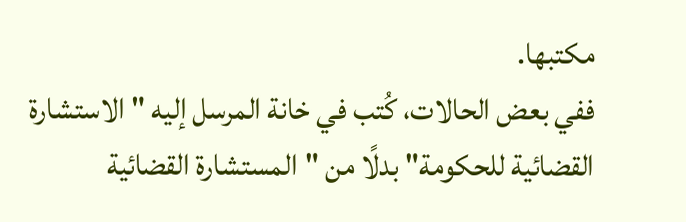مكتبها.
ففي بعض الحالات، كُتب في خانة المرسل إليه "الاستشارة القضائية للحكومة" بدلًا من "المستشارة القضائية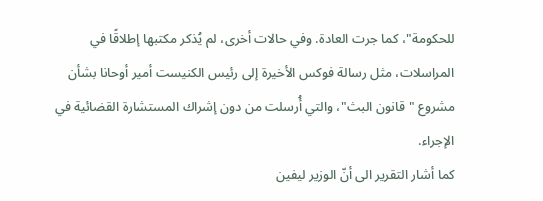للحكومة"، كما جرت العادة. وفي حالات أخرى، لم يُذكر مكتبها إطلاقًا في المراسلات، مثل رسالة فوكس الأخيرة إلى رئيس الكنيست أمير أوحانا بشأن مشروع "قانون البث"، والتي أُرسلت من دون إشراك المستشارة القضائية في الإجراء.
كما أشار التقرير الى أنّ الوزير ليفين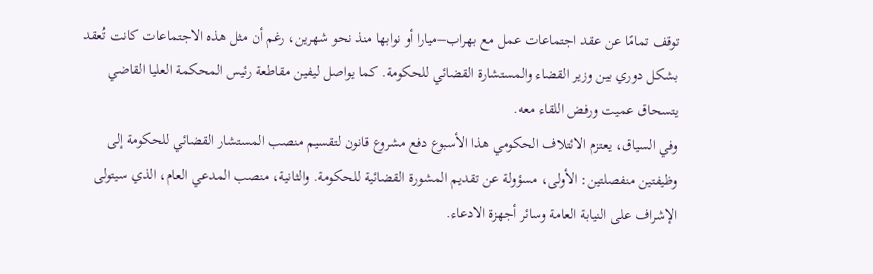توقف تمامًا عن عقد اجتماعات عمل مع بهراب–ميارا أو نوابها منذ نحو شهرين، رغم أن مثل هذه الاجتماعات كانت تُعقد بشكل دوري بين وزير القضاء والمستشارة القضائي للحكومة. كما يواصل ليفين مقاطعة رئيس المحكمة العليا القاضي يتسحاق عميت ورفض اللقاء معه.
وفي السياق، يعتزم الائتلاف الحكومي هذا الأسبوع دفع مشروع قانون لتقسيم منصب المستشار القضائي للحكومة إلى وظيفتين منفصلتين: الأولى، مسؤولة عن تقديم المشورة القضائية للحكومة. والثانية، منصب المدعي العام، الذي سيتولى الإشراف على النيابة العامة وسائر أجهزة الادعاء.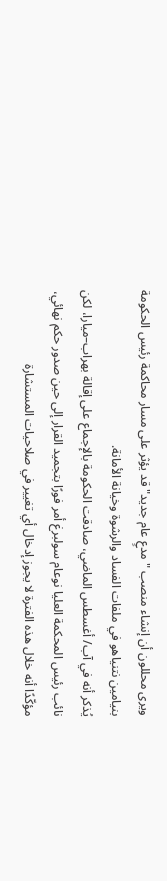ويرى محللون أن إنشاء منصب "مدعٍ عام جديد" قد يؤثر على مسار محاكمة رئيس الحكومة بنيامين نتنياهو في ملفات الفساد والرشوة وخيانة الأمانة.
يُذكر أنه في آب/ أغسطس الماضي، صادقت الحكومة بالإجماع على إقالة بهراب–ميارا، لكن نائب رئيس المحكمة العليا نوعام سولبرغ أمر فورًا بتجميد القرار إلى حين صدور حكم نهائي، مؤكّدًا أنه خلال هذه الفترة لا يجوز إدخال أي تغيير في صلاحيات المستشارة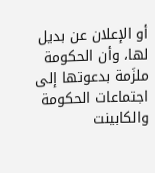أو الإعلان عن بديل لها، وأن الحكومة ملزَمة بدعوتها إلى اجتماعات الحكومة والكابينت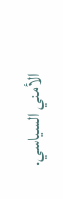الأمني السياسي.